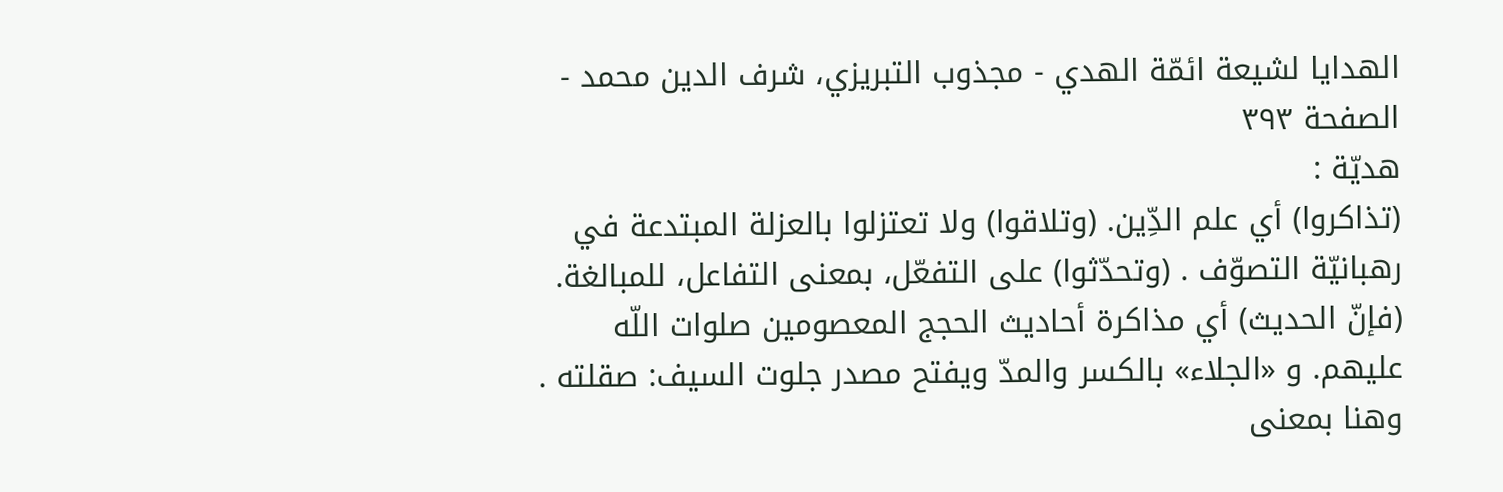الهدايا لشيعة ائمّة الهدي - مجذوب التبریزي، شرف الدین محمد - الصفحة ٣٩٣
هديّة :
(تذاكروا) أي علم الدِّين. (وتلاقوا) ولا تعتزلوا بالعزلة المبتدعة في رهبانيّة التصوّف . (وتحدّثوا) على التفعّل، بمعنى التفاعل، للمبالغة. (فإنّ الحديث) أي مذاكرة أحاديث الحجج المعصومين صلوات اللّه عليهم. و «الجلاء» بالكسر والمدّ ويفتح مصدر جلوت السيف: صقلته . وهنا بمعنى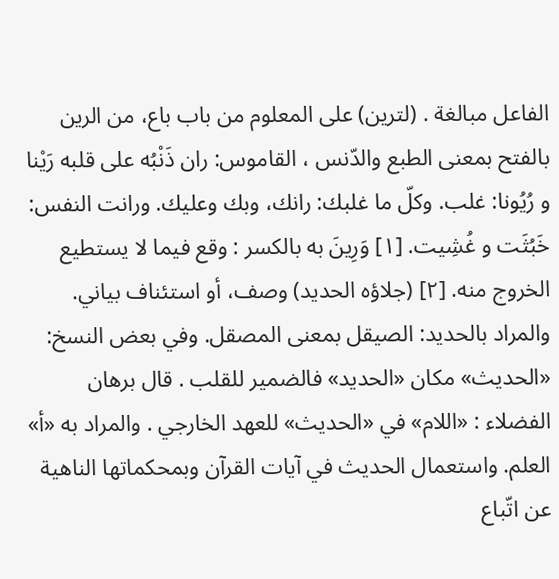الفاعل مبالغة . (لترين) على المعلوم من باب باع، من الرين بالفتح بمعنى الطبع والدّنس ، القاموس: ران ذَنْبُه على قلبه رَيْنا و رُيُونا: غلب. وكلّ ما غلبك: رانك، وبك وعليك. ورانت النفس: خَبُثَت و غُشِيت. [١] وَرِينَ به بالكسر : وقع فيما لا يستطيع الخروج منه. [٢] (جلاؤه الحديد) وصف، أو استئناف بياني. والمراد بالحديد: الصيقل بمعنى المصقل. وفي بعض النسخ: «الحديث» مكان «الحديد» فالضمير للقلب . قال برهان الفضلاء : «اللام» في «الحديث» للعهد الخارجي . والمراد به «أ» العلم. واستعمال الحديث في آيات القرآن وبمحكماتها الناهية عن اتّباع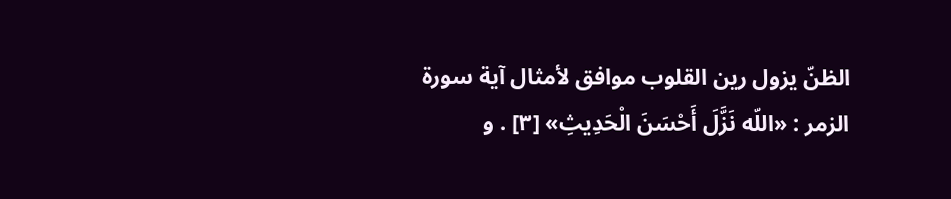الظنّ يزول رين القلوب موافق لأمثال آية سورة الزمر : «اللّه نَزَّلَ أَحْسَنَ الْحَدِيثِ» [٣] . و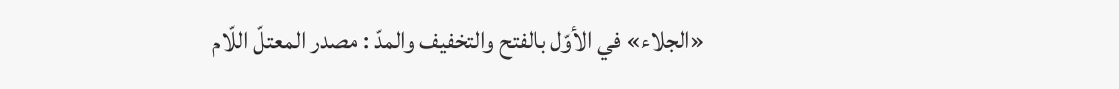«الجلاء» في الأوّل بالفتح والتخفيف والمدّ : مصدر المعتلّ اللّام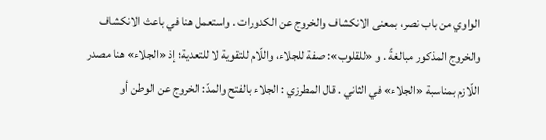الواوي من باب نصر، بمعنى الانكشاف والخروج عن الكدورات . واستعمل هنا في باعث الانكشاف والخروج المذكور مبالغةً . و «للقلوب»: صفة للجلاء، واللّام للتقوية لا للتعدية؛ إذ «الجلاء» هنا مصدر اللّازم بمناسبة «الجلاء» في الثاني . قال المطرزي : الجلاء بالفتح والمدّ: الخروج عن الوطن أو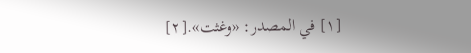[١] في المصدر: «وغثت».[٢]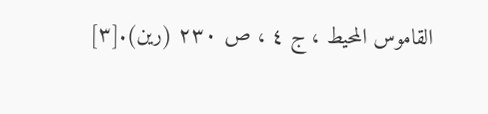القاموس المحيط ، ج ٤ ، ص ٢٣٠ (رين).[٣]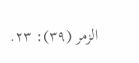الزمر (٣٩): ٢٣.